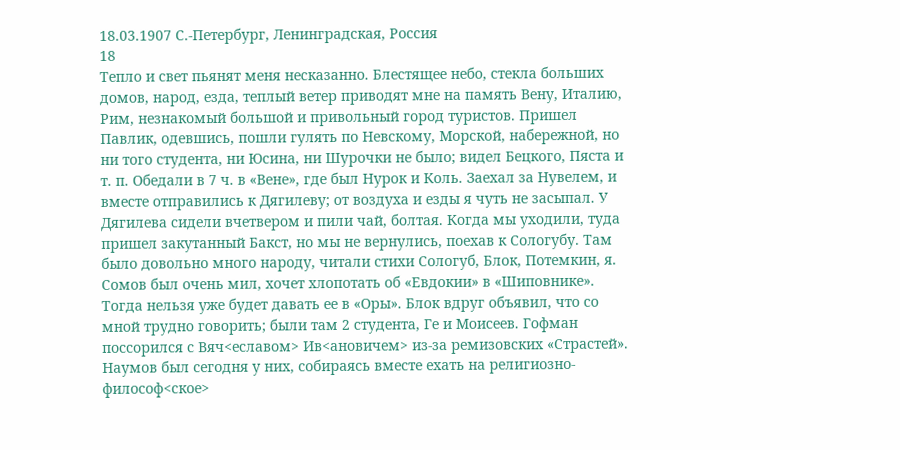18.03.1907 С.-Петербург, Ленинградская, Россия
18
Тепло и свет пьянят меня несказанно. Блестящее небо, стекла больших домов, народ, езда, теплый ветер приводят мне на память Вену, Италию, Рим, незнакомый большой и привольный город туристов. Пришел Павлик, одевшись, пошли гулять по Невскому, Морской, набережной, но ни того студента, ни Юсина, ни Шурочки не было; видел Бецкого, Пяста и т. п. Обедали в 7 ч. в «Вене», где был Нурок и Коль. Заехал за Нувелем, и вместе отправились к Дягилеву; от воздуха и езды я чуть не засыпал. У Дягилева сидели вчетвером и пили чай, болтая. Когда мы уходили, туда пришел закутанный Бакст, но мы не вернулись, поехав к Сологубу. Там было довольно много народу, читали стихи Сологуб, Блок, Потемкин, я. Сомов был очень мил, хочет хлопотать об «Евдокии» в «Шиповнике». Тогда нельзя уже будет давать ее в «Оры». Блок вдруг объявил, что со мной трудно говорить; были там 2 студента, Ге и Моисеев. Гофман поссорился с Вяч<еславом> Ив<ановичем> из-за ремизовских «Страстей». Наумов был сегодня у них, собираясь вместе ехать на религиозно-философ<ское>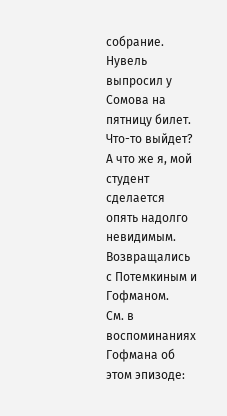собрание. Нувель выпросил у Сомова на пятницу билет. Что-то выйдет? А что же я, мой студент сделается опять надолго невидимым. Возвращались с Потемкиным и Гофманом.
См. в воспоминаниях Гофмана об этом эпизоде: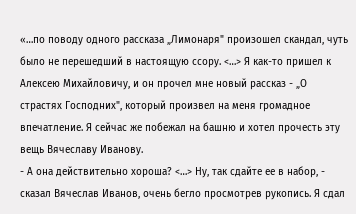«…по поводу одного рассказа „Лимонаря" произошел скандал, чуть было не перешедший в настоящую ссору. <…> Я как-то пришел к Алексею Михайловичу, и он прочел мне новый рассказ - „О страстях Господних", который произвел на меня громадное впечатление. Я сейчас же побежал на башню и хотел прочесть эту вещь Вячеславу Иванову.
- А она действительно хороша? <…> Ну, так сдайте ее в набор, - сказал Вячеслав Иванов, очень бегло просмотрев рукопись. Я сдал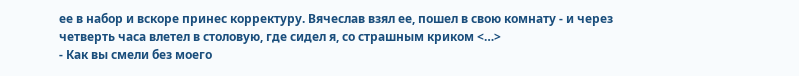ее в набор и вскоре принес корректуру. Вячеслав взял ее, пошел в свою комнату - и через четверть часа влетел в столовую, где сидел я, со страшным криком <…>
- Как вы смели без моего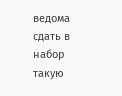ведома сдать в набор такую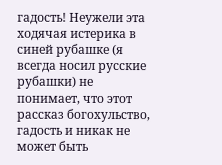гадость! Неужели эта ходячая истерика в синей рубашке (я всегда носил русские рубашки) не понимает, что этот рассказ богохульство, гадость и никак не может быть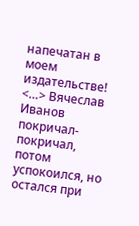напечатан в моем издательстве!
<…> Вячеслав Иванов покричал-покричал, потом успокоился, но остался при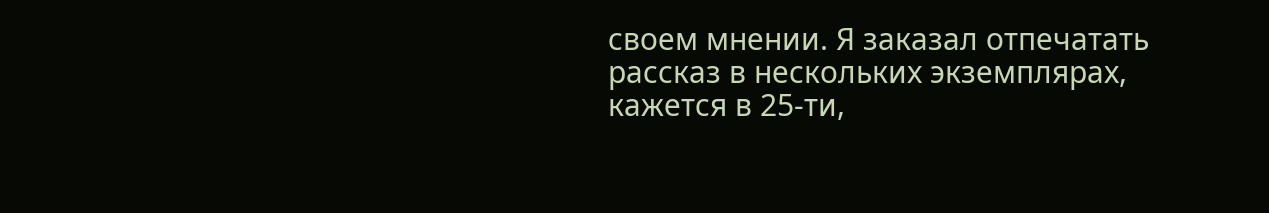своем мнении. Я заказал отпечатать рассказ в нескольких экземплярах, кажется в 25-ти,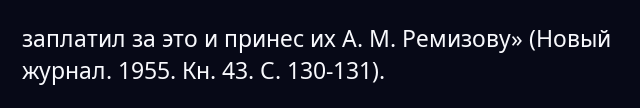заплатил за это и принес их А. М. Ремизову» (Новый журнал. 1955. Кн. 43. С. 130-131).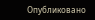Опубликовано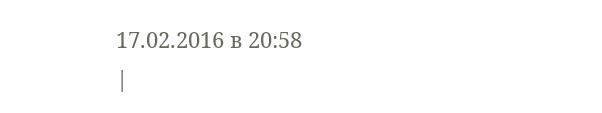17.02.2016 в 20:58
|